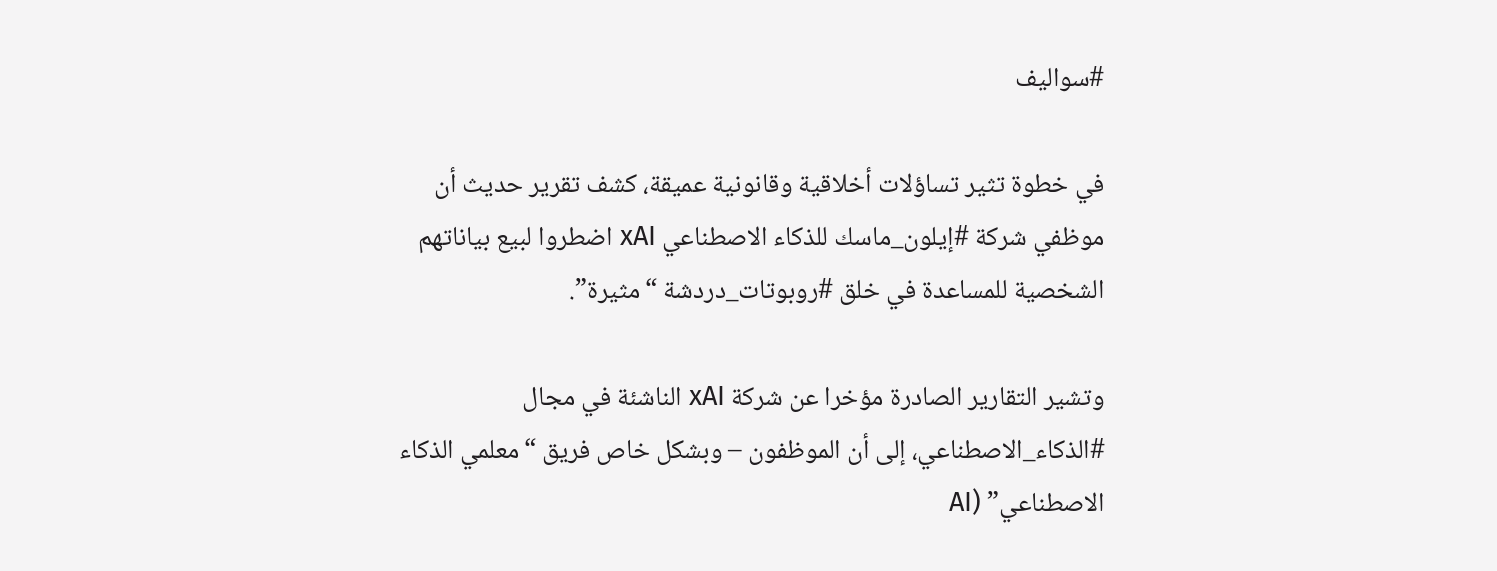#سواليف

في خطوة تثير تساؤلات أخلاقية وقانونية عميقة، كشف تقرير حديث أن موظفي شركة #إيلون_ماسك للذكاء الاصطناعي xAI اضطروا لبيع بياناتهم الشخصية للمساعدة في خلق #روبوتات_دردشة “مثيرة”.

وتشير التقارير الصادرة مؤخرا عن شركة xAI الناشئة في مجال #الذكاء_الاصطناعي، إلى أن الموظفون – وبشكل خاص فريق “معلمي الذكاء الاصطناعي” (AI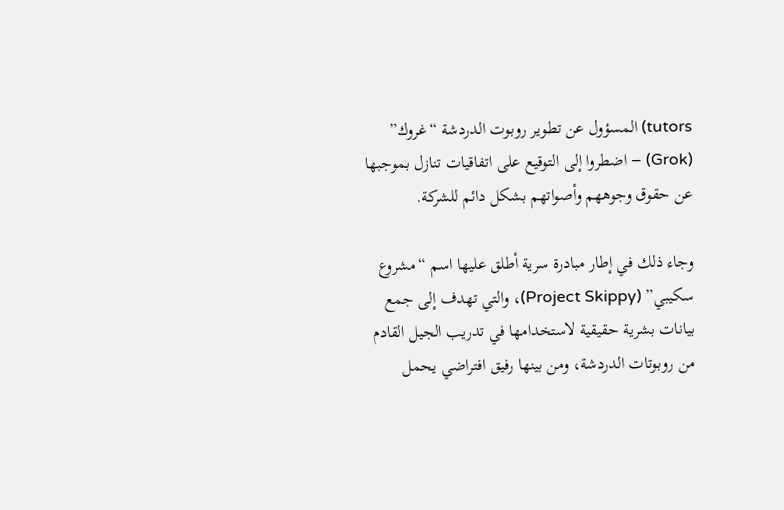tutors) المسؤول عن تطوير روبوت الدردشة “غروك” (Grok) – اضطروا إلى التوقيع على اتفاقيات تنازل بموجبها عن حقوق وجوههم وأصواتهم بشكل دائم للشركة.

وجاء ذلك في إطار مبادرة سرية أطلق عليها اسم “مشروع سكيبي” (Project Skippy)، والتي تهدف إلى جمع بيانات بشرية حقيقية لاستخدامها في تدريب الجيل القادم من روبوتات الدردشة، ومن بينها رفيق افتراضي يحمل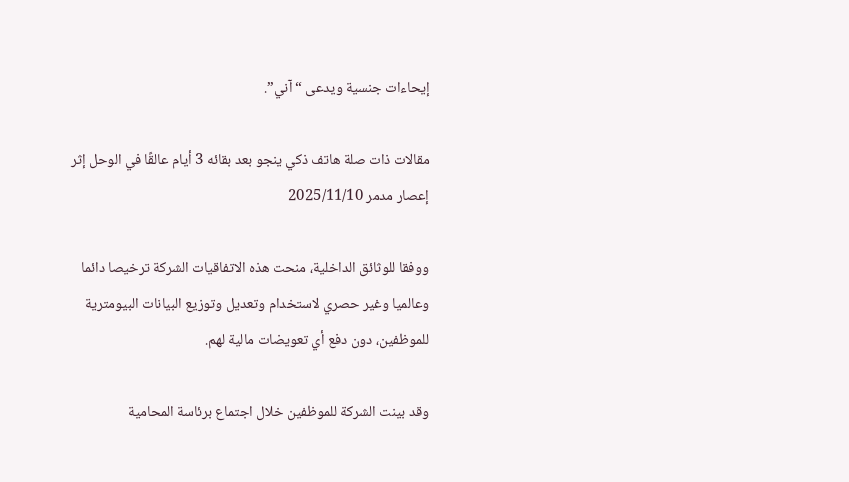إيحاءات جنسية ويدعى “آني”.

مقالات ذات صلة هاتف ذكي ينجو بعد بقائه 3 أيام عالقًا في الوحل إثر إعصار مدمر 2025/11/10

ووفقا للوثائق الداخلية، منحت هذه الاتفاقيات الشركة ترخيصا دائما وعالميا وغير حصري لاستخدام وتعديل وتوزيع البيانات البيومترية للموظفين، دون دفع أي تعويضات مالية لهم.

وقد بينت الشركة للموظفين خلال اجتماع برئاسة المحامية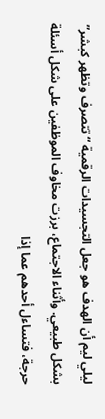ليلي ليم أن الهدف هو جعل التجسيدات الرقمية “تتصرف وتظهر كبشر” بشكل طبيعي. وأثناء الاجتماع، برزت مخاوف الموظفين على شكل أسئلة حرجة، فتساءل أحدهم عما إذا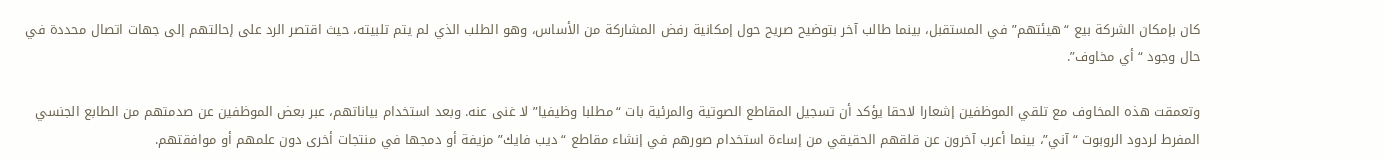كان بإمكان الشركة بيع “هيئتهم” في المستقبل، بينما طالب آخر بتوضيح صريح حول إمكانية رفض المشاركة من الأساس، وهو الطلب الذي لم يتم تلبيته، حيث اقتصر الرد على إحالتهم إلى جهات اتصال محددة في حال وجود “أي مخاوف”.

وتعمقت هذه المخاوف مع تلقي الموظفين إشعارا لاحقا يؤكد أن تسجيل المقاطع الصوتية والمرئية بات “مطلبا وظيفيا” لا غنى عنه. وبعد استخدام بياناتهم، عبر بعض الموظفين عن صدمتهم من الطابع الجنسي المفرط لردود الروبوت “آني”، بينما أعرب آخرون عن قلقهم الحقيقي من إساءة استخدام صورهم في إنشاء مقاطع “ديب فايك” مزيفة أو دمجها في منتجات أخرى دون علمهم أو موافقتهم.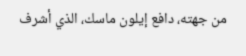من جهته، دافع إيلون ماسك، الذي أشرف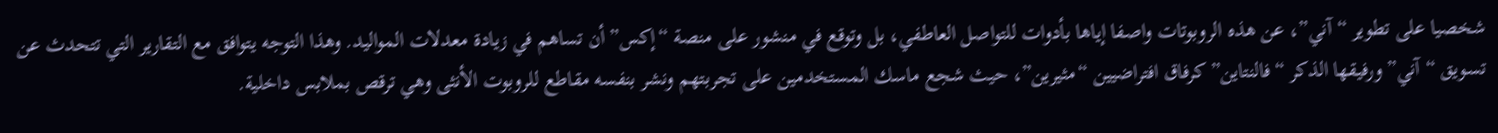شخصيا على تطوير “آني”، عن هذه الروبوتات واصفا إياها بأدوات للتواصل العاطفي، بل وتوقع في منشور على منصة “إكس” أن تساهم في زيادة معدلات المواليد. وهذا التوجه يتوافق مع التقارير التي تتحدث عن تسويق “آني” ورفيقها الذكر “فالنتاين” كرفاق افتراضيين “مثيرين”، حيث شجع ماسك المستخدمين على تجربتهم ونشر بنفسه مقاطع للروبوت الأنثى وهي ترقص بملابس داخلية.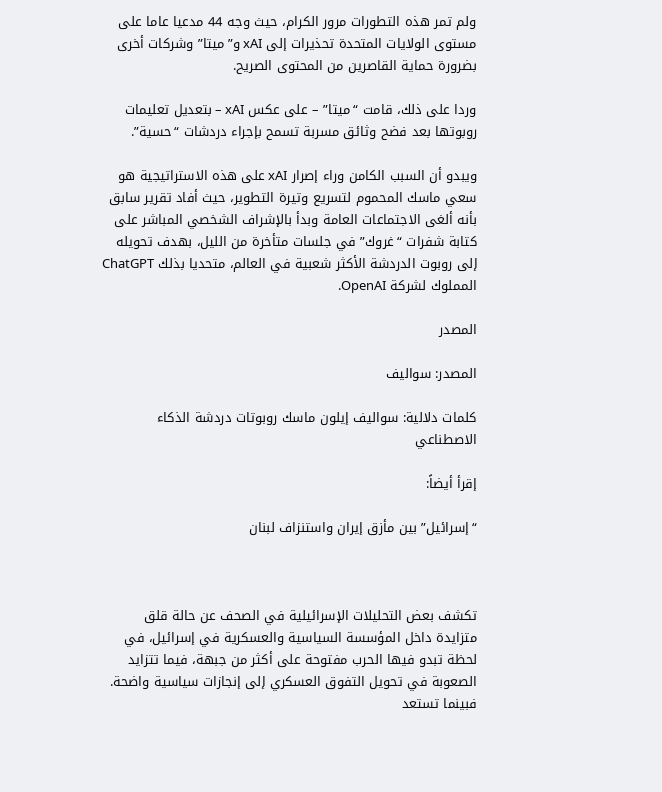ولم تمر هذه التطورات مرور الكرام، حيث وجه 44 مدعيا عاما على مستوى الولايات المتحدة تحذيرات إلى xAI و”ميتا” وشركات أخرى بضرورة حماية القاصرين من المحتوى الصريح.

وردا على ذلك، قامت “ميتا” – على عكس xAI – بتعديل تعليمات روبوتها بعد فضح وثائق مسربة تسمح بإجراء دردشات “حسية”.

ويبدو أن السبب الكامن وراء إصرار xAI على هذه الاستراتيجية هو سعي ماسك المحموم لتسريع وتيرة التطوير، حيث أفاد تقرير سابق بأنه ألغى الاجتماعات العامة وبدأ بالإشراف الشخصي المباشر على كتابة شفرات “غروك” في جلسات متأخرة من الليل، بهدف تحويله إلى روبوت الدردشة الأكثر شعبية في العالم، متحديا بذلك ChatGPT المملوك لشركة OpenAI.

المصدر

المصدر: سواليف

كلمات دلالية: سواليف إيلون ماسك روبوتات دردشة الذكاء الاصطناعي

إقرأ أيضاً:

“إسرائيل” بين مأزق إيران واستنزاف لبنان



تكشف بعض التحليلات الإسرائيلية في الصحف عن حالة قلق متزايدة داخل المؤسسة السياسية والعسكرية في إسرائيل، في لحظة تبدو فيها الحرب مفتوحة على أكثر من جبهة، فيما تتزايد الصعوبة في تحويل التفوق العسكري إلى إنجازات سياسية واضحة. فبينما تستعد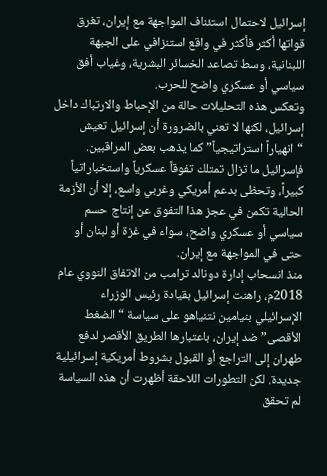إسرائيل لاحتمال استئناف المواجهة مع إيران، تغرق قواتها أكثر فأكثر في واقع استنزافي على الجبهة اللبنانية، وسط تصاعد الخسائر البشرية، وغياب أفق سياسي أو عسكري واضح للحرب.
وتعكس هذه التحليلات حالة من الإحباط والارتباك داخل إسرائيل، لكنها لا تعني بالضرورة أن إسرائيل تعيش “انهياراً استراتيجياً” كما يذهب بعض المراقبين. فإسرائيل ما تزال تمتلك تفوقاً عسكرياً واستخباراتياً كبيراً، وتحظى بدعم أمريكي وغربي واسع، إلا أن الأزمة الحالية تكمن في عجز هذا التفوق عن إنتاج حسم سياسي أو عسكري واضح، سواء في غزة أو لبنان أو حتى في المواجهة مع إيران.
منذ انسحاب إدارة دونالد ترامب من الاتفاق النووي عام 2018م، راهنت إسرائيل بقيادة رئيس الوزراء الإسرائيلي بنيامين نتنياهو على سياسة “الضغط الأقصى” ضد إيران، باعتبارها الطريق الأقصر لدفع طهران إلى التراجع أو القبول بشروط أمريكية إسرائيلية جديدة. لكن التطورات اللاحقة أظهرت أن هذه السياسة لم تحقق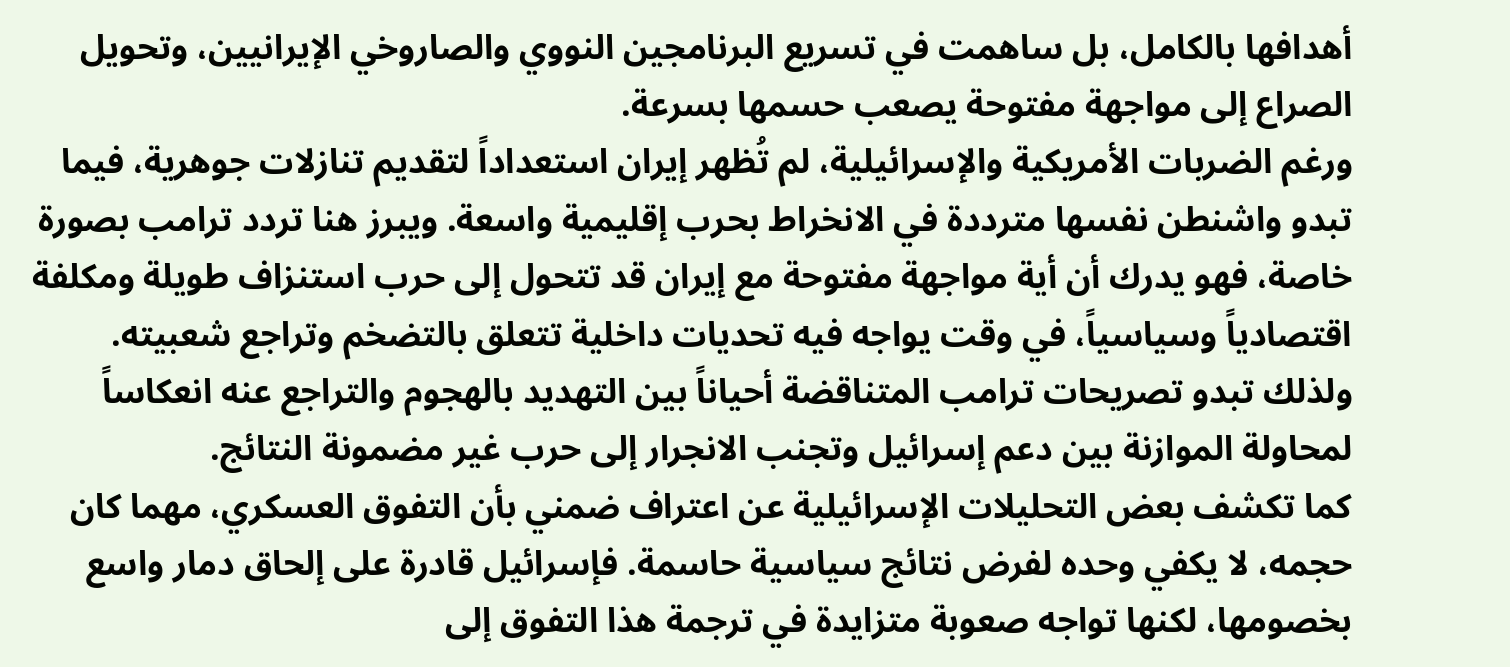أهدافها بالكامل، بل ساهمت في تسريع البرنامجين النووي والصاروخي الإيرانيين، وتحويل الصراع إلى مواجهة مفتوحة يصعب حسمها بسرعة.
ورغم الضربات الأمريكية والإسرائيلية، لم تُظهر إيران استعداداً لتقديم تنازلات جوهرية، فيما تبدو واشنطن نفسها مترددة في الانخراط بحرب إقليمية واسعة. ويبرز هنا تردد ترامب بصورة خاصة، فهو يدرك أن أية مواجهة مفتوحة مع إيران قد تتحول إلى حرب استنزاف طويلة ومكلفة اقتصادياً وسياسياً، في وقت يواجه فيه تحديات داخلية تتعلق بالتضخم وتراجع شعبيته. ولذلك تبدو تصريحات ترامب المتناقضة أحياناً بين التهديد بالهجوم والتراجع عنه انعكاساً لمحاولة الموازنة بين دعم إسرائيل وتجنب الانجرار إلى حرب غير مضمونة النتائج.
كما تكشف بعض التحليلات الإسرائيلية عن اعتراف ضمني بأن التفوق العسكري، مهما كان حجمه، لا يكفي وحده لفرض نتائج سياسية حاسمة. فإسرائيل قادرة على إلحاق دمار واسع بخصومها، لكنها تواجه صعوبة متزايدة في ترجمة هذا التفوق إلى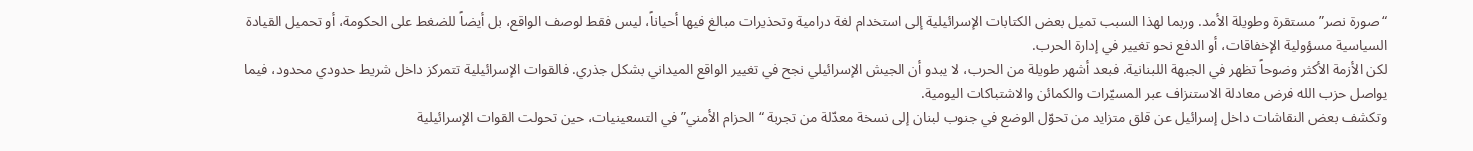“صورة نصر” مستقرة وطويلة الأمد. وربما لهذا السبب تميل بعض الكتابات الإسرائيلية إلى استخدام لغة درامية وتحذيرات مبالغ فيها أحياناً، ليس فقط لوصف الواقع، بل أيضاً للضغط على الحكومة، أو تحميل القيادة السياسية مسؤولية الإخفاقات، أو الدفع نحو تغيير في إدارة الحرب.
لكن الأزمة الأكثر وضوحاً تظهر في الجبهة اللبنانية. فبعد أشهر طويلة من الحرب، لا يبدو أن الجيش الإسرائيلي نجح في تغيير الواقع الميداني بشكل جذري. فالقوات الإسرائيلية تتمركز داخل شريط حدودي محدود، فيما يواصل حزب الله فرض معادلة الاستنزاف عبر المسيّرات والكمائن والاشتباكات اليومية.
وتكشف بعض النقاشات داخل إسرائيل عن قلق متزايد من تحوّل الوضع في جنوب لبنان إلى نسخة معدّلة من تجربة “الحزام الأمني” في التسعينيات، حين تحولت القوات الإسرائيلية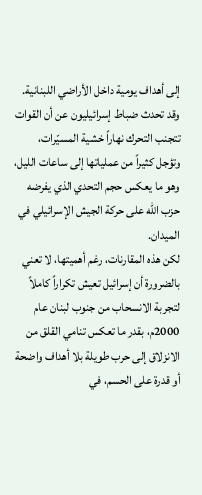إلى أهداف يومية داخل الأراضي اللبنانية. وقد تحدث ضباط إسرائيليون عن أن القوات تتجنب التحرك نهاراً خشية المسيّرات، وتؤجل كثيراً من عملياتها إلى ساعات الليل، وهو ما يعكس حجم التحدي الذي يفرضه حزب الله على حركة الجيش الإسرائيلي في الميدان.
لكن هذه المقارنات، رغم أهميتها، لا تعني بالضرورة أن إسرائيل تعيش تكراراً كاملاً لتجربة الانسحاب من جنوب لبنان عام 2000م، بقدر ما تعكس تنامي القلق من الانزلاق إلى حرب طويلة بلا أهداف واضحة أو قدرة على الحسم، في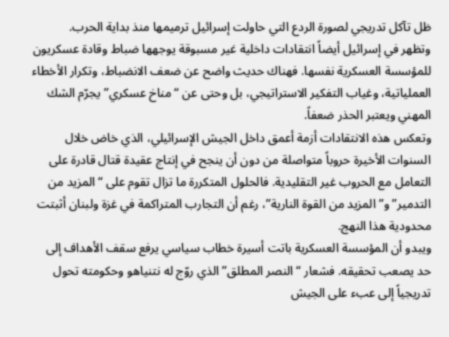ظل تآكل تدريجي لصورة الردع التي حاولت إسرائيل ترميمها منذ بداية الحرب.
وتظهر في إسرائيل أيضاً انتقادات داخلية غير مسبوقة يوجهها ضباط وقادة عسكريون للمؤسسة العسكرية نفسها. فهناك حديث واضح عن ضعف الانضباط، وتكرار الأخطاء العملياتية، وغياب التفكير الاستراتيجي، بل وحتى عن “مناخ عسكري” يجرّم الشك المهني ويعتبر الحذر ضعفاً.
وتعكس هذه الانتقادات أزمة أعمق داخل الجيش الإسرائيلي، الذي خاض خلال السنوات الأخيرة حروباً متواصلة من دون أن ينجح في إنتاج عقيدة قتال قادرة على التعامل مع الحروب غير التقليدية. فالحلول المتكررة ما تزال تقوم على “المزيد من التدمير” و”المزيد من القوة النارية”، رغم أن التجارب المتراكمة في غزة ولبنان أثبتت محدودية هذا النهج.
ويبدو أن المؤسسة العسكرية باتت أسيرة خطاب سياسي يرفع سقف الأهداف إلى حد يصعب تحقيقه. فشعار “النصر المطلق” الذي روّج له نتنياهو وحكومته تحول تدريجياً إلى عبء على الجيش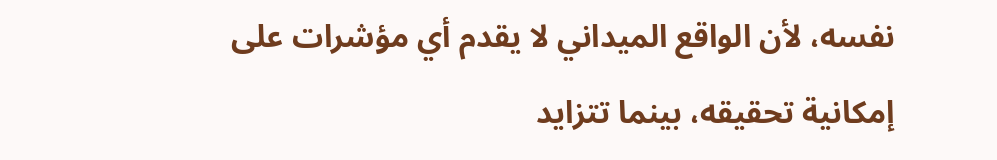نفسه، لأن الواقع الميداني لا يقدم أي مؤشرات على إمكانية تحقيقه، بينما تتزايد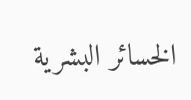الخسائر البشرية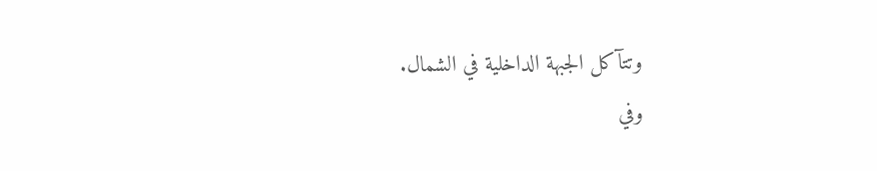وتتآكل الجبهة الداخلية في الشمال.
وفي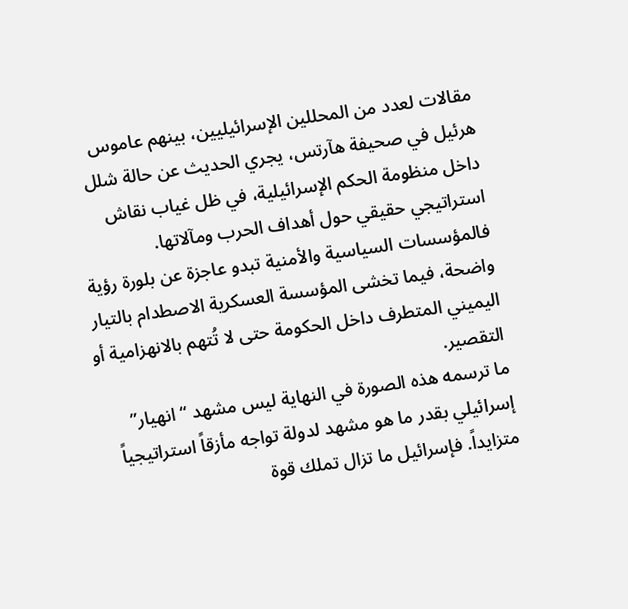مقالات لعدد من المحللين الإسرائيليين، بينهم عاموس هرئيل في صحيفة هآرتس، يجري الحديث عن حالة شلل داخل منظومة الحكم الإسرائيلية، في ظل غياب نقاش استراتيجي حقيقي حول أهداف الحرب ومآلاتها. فالمؤسسات السياسية والأمنية تبدو عاجزة عن بلورة رؤية واضحة، فيما تخشى المؤسسة العسكرية الاصطدام بالتيار اليميني المتطرف داخل الحكومة حتى لا تُتهم بالانهزامية أو التقصير.
ما ترسمه هذه الصورة في النهاية ليس مشهد “انهيار” إسرائيلي بقدر ما هو مشهد لدولة تواجه مأزقاً استراتيجياً متزايداً. فإسرائيل ما تزال تملك قوة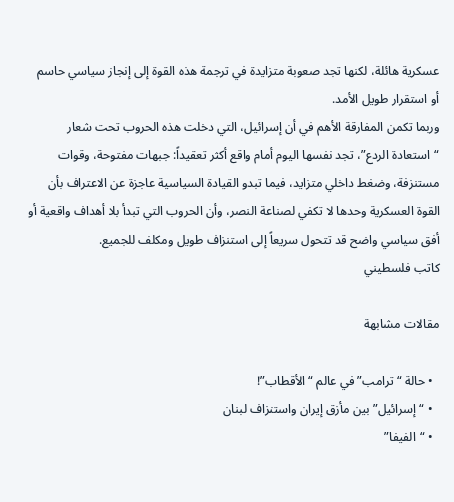عسكرية هائلة، لكنها تجد صعوبة متزايدة في ترجمة هذه القوة إلى إنجاز سياسي حاسم أو استقرار طويل الأمد.
وربما تكمن المفارقة الأهم في أن إسرائيل، التي دخلت هذه الحروب تحت شعار “استعادة الردع”، تجد نفسها اليوم أمام واقع أكثر تعقيداً: جبهات مفتوحة، وقوات مستنزفة، وضغط داخلي متزايد، فيما تبدو القيادة السياسية عاجزة عن الاعتراف بأن القوة العسكرية وحدها لا تكفي لصناعة النصر، وأن الحروب التي تبدأ بلا أهداف واقعية أو أفق سياسي واضح قد تتحول سريعاً إلى استنزاف طويل ومكلف للجميع.
كاتب فلسطيني

مقالات مشابهة

  • حالة “ترامب” في عالم “الأقطاب”!
  • “إسرائيل” بين مأزق إيران واستنزاف لبنان
  • “الفيفا”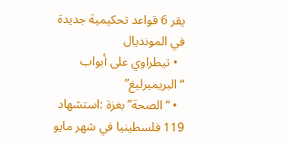يقر 6 قواعد تحكيمية جديدة في المونديال
  • تيطراوي على أبواب “البريميرليغ”
  • “الصحة” بغزة :استشهاد 119 فلسطينيا في شهر مايو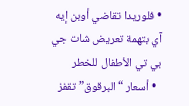• فلوريدا تقاضي أوبن إيه آي بتهمة تعريض شات جي بي تي الأطفال للخطر
  • أسعار “البرقوق” تقفز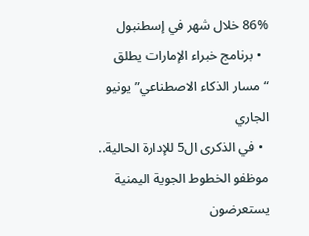86% خلال شهر في إسطنبول
  • برنامج خبراء الإمارات يطلق “مسار الذكاء الاصطناعي” يونيو الجاري
  • في الذكرى ال5 للإدارة الحالية.. موظفو الخطوط الجوية اليمنية يستعرضون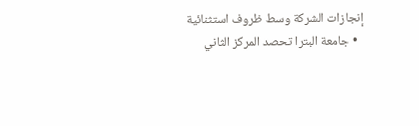إنجازات الشركة وسط ظروف استثنائية
  • جامعة البترا تحصد المركز الثاني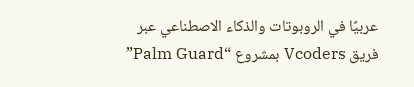عربيًا في الروبوتات والذكاء الاصطناعي عبر فريق Vcoders بمشروع “Palm Guard”